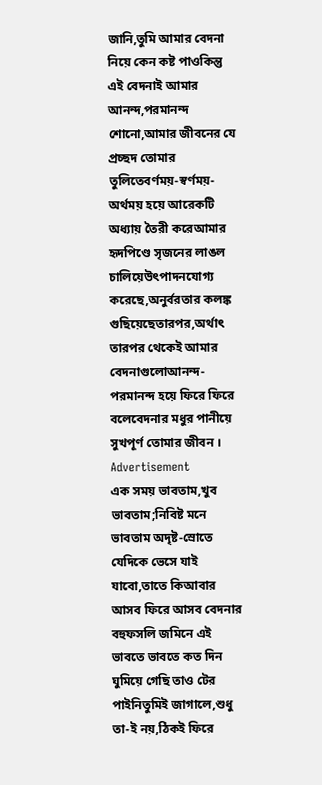জানি,তুমি আমার বেদনা নিয়ে কেন কষ্ট পাওকিন্তু এই বেদনাই আমার আনন্দ,পরমানন্দ শোনো,আমার জীবনের যে প্রচ্ছদ তোমার তুলিতেবর্ণময়-স্বর্ণময়-অর্থময় হয়ে আরেকটি অধ্যায় তৈরী করেআমার হৃদপিণ্ডে সৃজনের লাঙল চালিয়েউৎপাদনযোগ্য করেছে,অনুর্বরতার কলঙ্ক গুছিয়েছেতারপর,অর্থাৎ তারপর থেকেই আমার বেদনাগুলোআনন্দ-পরমানন্দ হয়ে ফিরে ফিরে বলেবেদনার মধুর পানীয়ে সুখপূর্ণ তোমার জীবন ।
Advertisement
এক সময় ভাবতাম,খুব ভাবতাম;নিবিষ্ট মনে ভাবতাম অদৃষ্ট-স্রোতে যেদিকে ভেসে যাই যাবো,তাতে কিআবার আসব ফিরে আসব বেদনার বহুফসলি জমিনে এই ভাবতে ভাবতে কত দিন ঘুমিয়ে গেছি তাও টের পাইনিতুমিই জাগালে,শুধু তা-ই নয়,ঠিকই ফিরে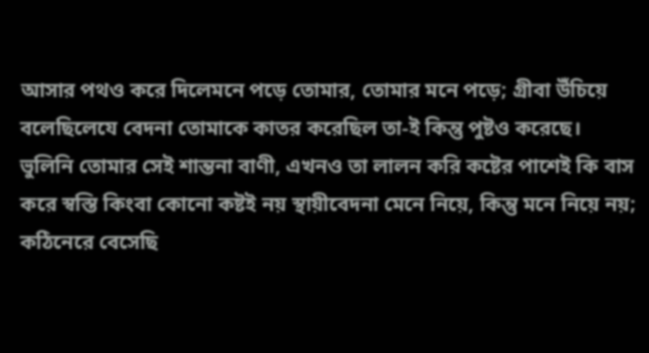আসার পথও করে দিলেমনে পড়ে তোমার, তোমার মনে পড়ে; গ্রীবা উঁচিয়ে বলেছিলেযে বেদনা তোমাকে কাতর করেছিল তা-ই কিন্তু পুষ্টও করেছে।
ভুলিনি তোমার সেই শান্তনা বাণী, এখনও তা লালন করি কষ্টের পাশেই কি বাস করে স্বস্তি কিংবা কোনো কষ্টই নয় স্থায়ীবেদনা মেনে নিয়ে, কিন্তু মনে নিয়ে নয়; কঠিনেরে বেসেছি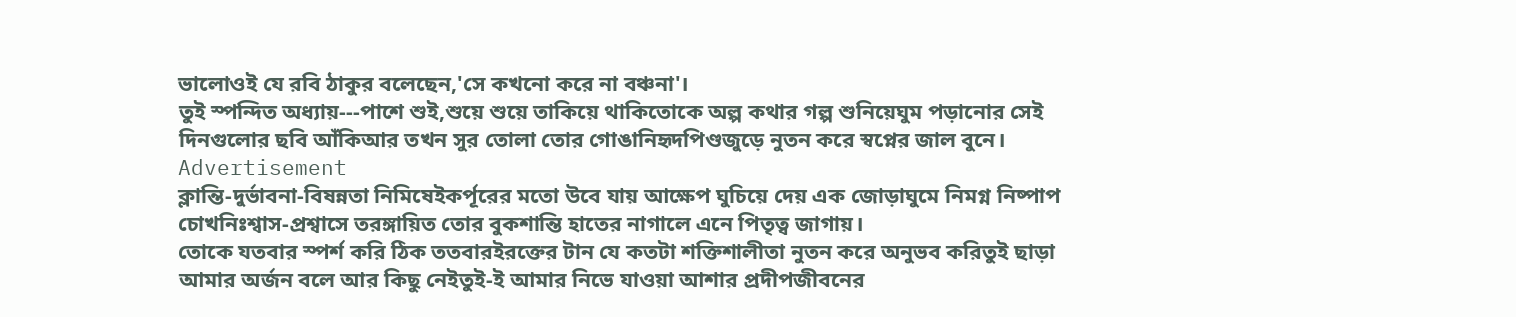ভালোওই যে রবি ঠাকুর বলেছেন,'সে কখনো করে না বঞ্চনা'।
তুই স্পন্দিত অধ্যায়---পাশে শুই,শুয়ে শুয়ে তাকিয়ে থাকিতোকে অল্প কথার গল্প শুনিয়েঘুম পড়ানোর সেই দিনগুলোর ছবি আঁকিআর তখন সুর তোলা তোর গোঙানিহৃদপিণ্ডজুড়ে নুতন করে স্বপ্নের জাল বুনে।
Advertisement
ক্লান্তি-দুর্ভাবনা-বিষন্নতা নিমিষেইকর্পূরের মতো উবে যায় আক্ষেপ ঘুচিয়ে দেয় এক জোড়াঘুমে নিমগ্ন নিষ্পাপ চোখনিঃশ্বাস-প্রশ্বাসে তরঙ্গায়িত তোর বুকশান্তি হাতের নাগালে এনে পিতৃত্ব জাগায়।
তোকে যতবার স্পর্শ করি ঠিক ততবারইরক্তের টান যে কতটা শক্তিশালীতা নুতন করে অনুভব করিতুই ছাড়া আমার অর্জন বলে আর কিছু নেইতুই-ই আমার নিভে যাওয়া আশার প্রদীপজীবনের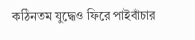কঠিনতম যুদ্ধেও ফিরে পাইবাঁচার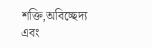শক্তি,অবিচ্ছেদ্য এবং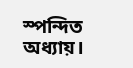স্পন্দিত অধ্যায়।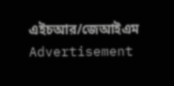এইচআর/জেআইএম
Advertisement